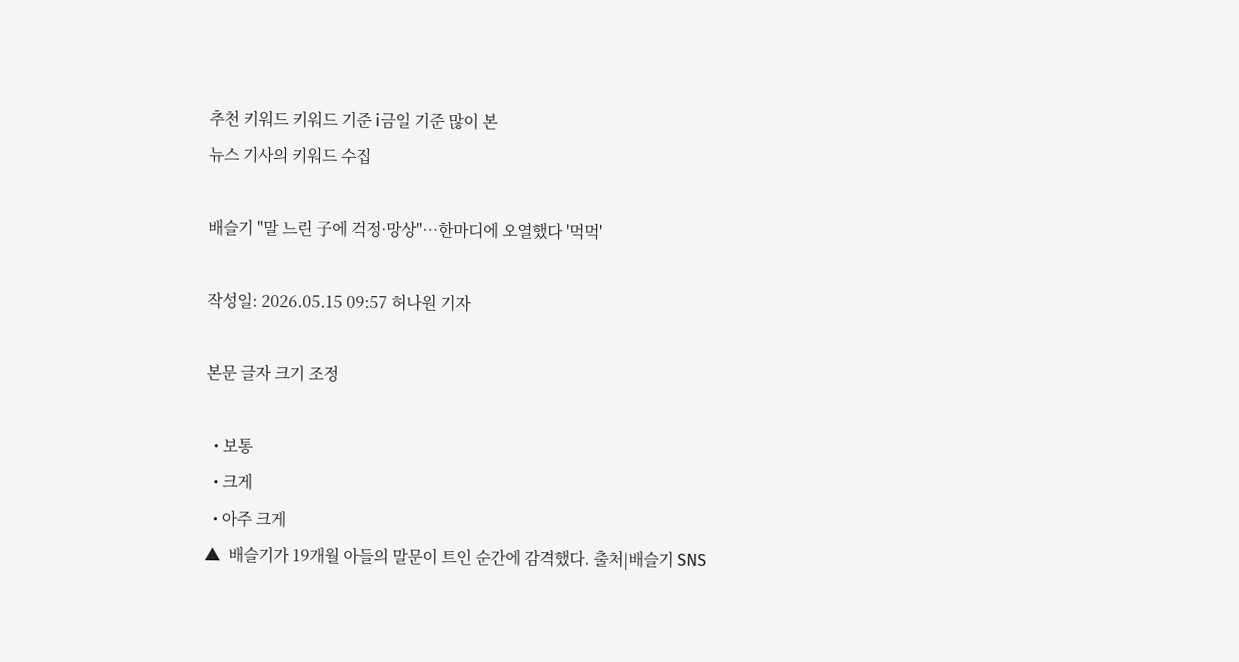추천 키워드 키워드 기준 i금일 기준 많이 본
뉴스 기사의 키워드 수집

배슬기 "말 느린 子에 걱정·망상"…한마디에 오열했다 '먹먹'

작성일: 2026.05.15 09:57 허나원 기자

본문 글자 크기 조정

  • 보통
  • 크게
  • 아주 크게
▲  배슬기가 19개월 아들의 말문이 트인 순간에 감격했다. 출처|배슬기 SNS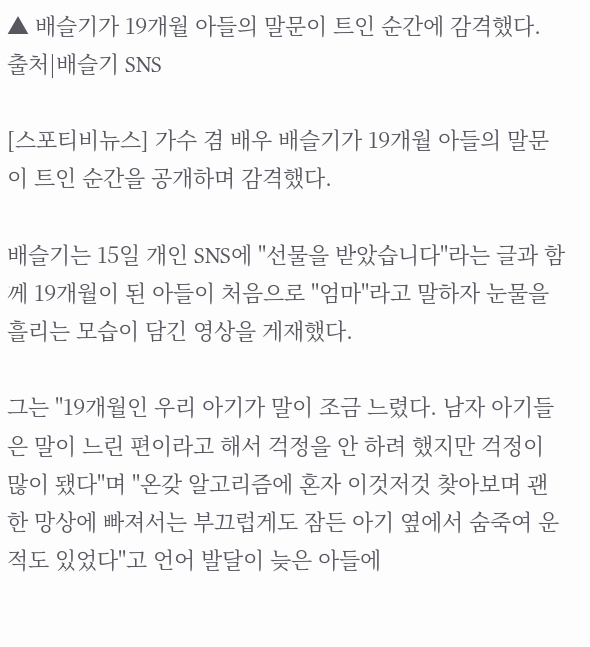▲ 배슬기가 19개월 아들의 말문이 트인 순간에 감격했다. 출처|배슬기 SNS

[스포티비뉴스] 가수 겸 배우 배슬기가 19개월 아들의 말문이 트인 순간을 공개하며 감격했다.

배슬기는 15일 개인 SNS에 "선물을 받았습니다"라는 글과 함께 19개월이 된 아들이 처음으로 "엄마"라고 말하자 눈물을 흘리는 모습이 담긴 영상을 게재했다.

그는 "19개월인 우리 아기가 말이 조금 느렸다. 남자 아기들은 말이 느린 편이라고 해서 걱정을 안 하려 했지만 걱정이 많이 됐다"며 "온갖 알고리즘에 혼자 이것저것 찾아보며 괜한 망상에 빠져서는 부끄럽게도 잠든 아기 옆에서 숨죽여 운 적도 있었다"고 언어 발달이 늦은 아들에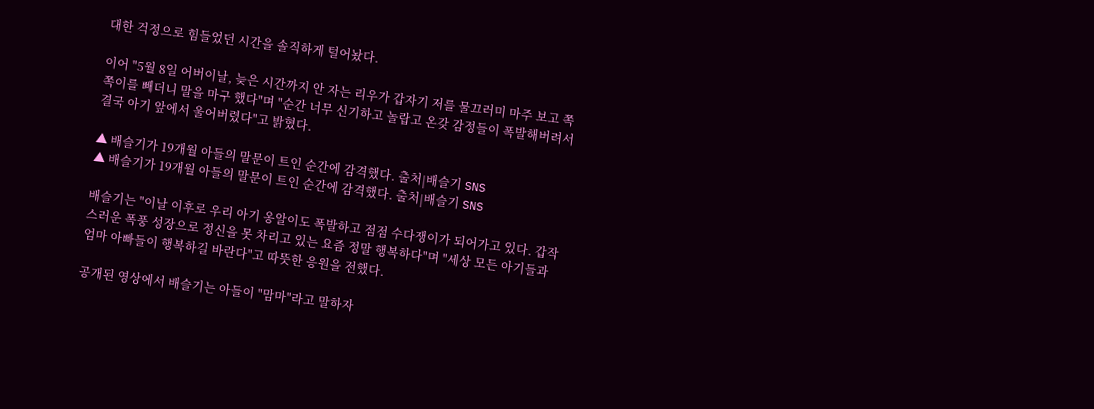대한 걱정으로 힘들었던 시간을 솔직하게 털어놨다.

이어 "5월 8일 어버이날, 늦은 시간까지 안 자는 리우가 갑자기 저를 물끄러미 마주 보고 쪽쪽이를 빼더니 말을 마구 했다"며 "순간 너무 신기하고 놀랍고 온갖 감정들이 폭발해버려서 결국 아기 앞에서 울어버렸다"고 밝혔다.

▲ 배슬기가 19개월 아들의 말문이 트인 순간에 감격했다. 출처|배슬기 SNS
▲ 배슬기가 19개월 아들의 말문이 트인 순간에 감격했다. 출처|배슬기 SNS

배슬기는 "이날 이후로 우리 아기 옹알이도 폭발하고 점점 수다쟁이가 되어가고 있다. 갑작스러운 폭풍 성장으로 정신을 못 차리고 있는 요즘 정말 행복하다"며 "세상 모든 아기들과 엄마 아빠들이 행복하길 바란다"고 따뜻한 응원을 전했다.

공개된 영상에서 배슬기는 아들이 "맘마"라고 말하자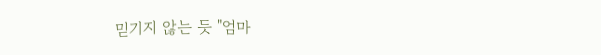믿기지 않는 듯 "엄마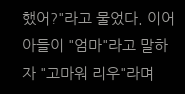했어?"라고 물었다. 이어 아들이 "엄마"라고 말하자 "고마워 리우"라며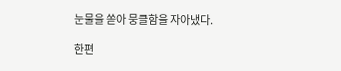눈물을 쏟아 뭉클함을 자아냈다.

한편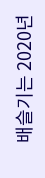배슬기는 2020년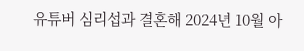유튜버 심리섭과 결혼해 2024년 10월 아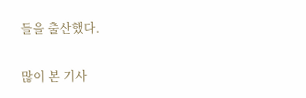들을 출산했다.

많이 본 기사